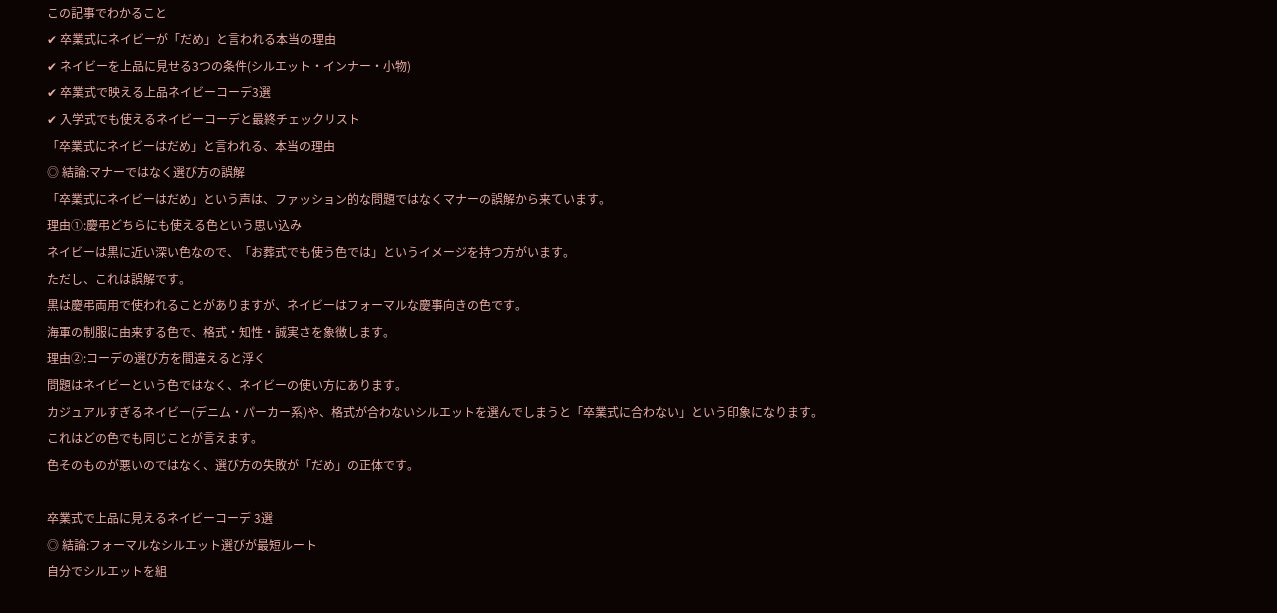この記事でわかること
✔ 卒業式にネイビーが「だめ」と言われる本当の理由
✔ ネイビーを上品に見せる3つの条件(シルエット・インナー・小物)
✔ 卒業式で映える上品ネイビーコーデ3選
✔ 入学式でも使えるネイビーコーデと最終チェックリスト
「卒業式にネイビーはだめ」と言われる、本当の理由
◎ 結論:マナーではなく選び方の誤解
「卒業式にネイビーはだめ」という声は、ファッション的な問題ではなくマナーの誤解から来ています。
理由①:慶弔どちらにも使える色という思い込み
ネイビーは黒に近い深い色なので、「お葬式でも使う色では」というイメージを持つ方がいます。
ただし、これは誤解です。
黒は慶弔両用で使われることがありますが、ネイビーはフォーマルな慶事向きの色です。
海軍の制服に由来する色で、格式・知性・誠実さを象徴します。
理由②:コーデの選び方を間違えると浮く
問題はネイビーという色ではなく、ネイビーの使い方にあります。
カジュアルすぎるネイビー(デニム・パーカー系)や、格式が合わないシルエットを選んでしまうと「卒業式に合わない」という印象になります。
これはどの色でも同じことが言えます。
色そのものが悪いのではなく、選び方の失敗が「だめ」の正体です。

卒業式で上品に見えるネイビーコーデ 3選
◎ 結論:フォーマルなシルエット選びが最短ルート
自分でシルエットを組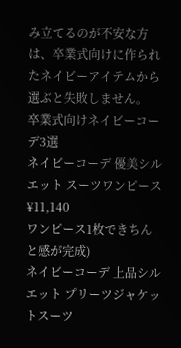み立てるのが不安な方は、卒業式向けに作られたネイビーアイテムから選ぶと失敗しません。
卒業式向けネイビーコーデ3選
ネイビーコーデ 優美シルエット スーツワンピース
¥11,140
ワンピース1枚できちんと感が完成)
ネイビーコーデ 上品シルエット プリーツジャケットスーツ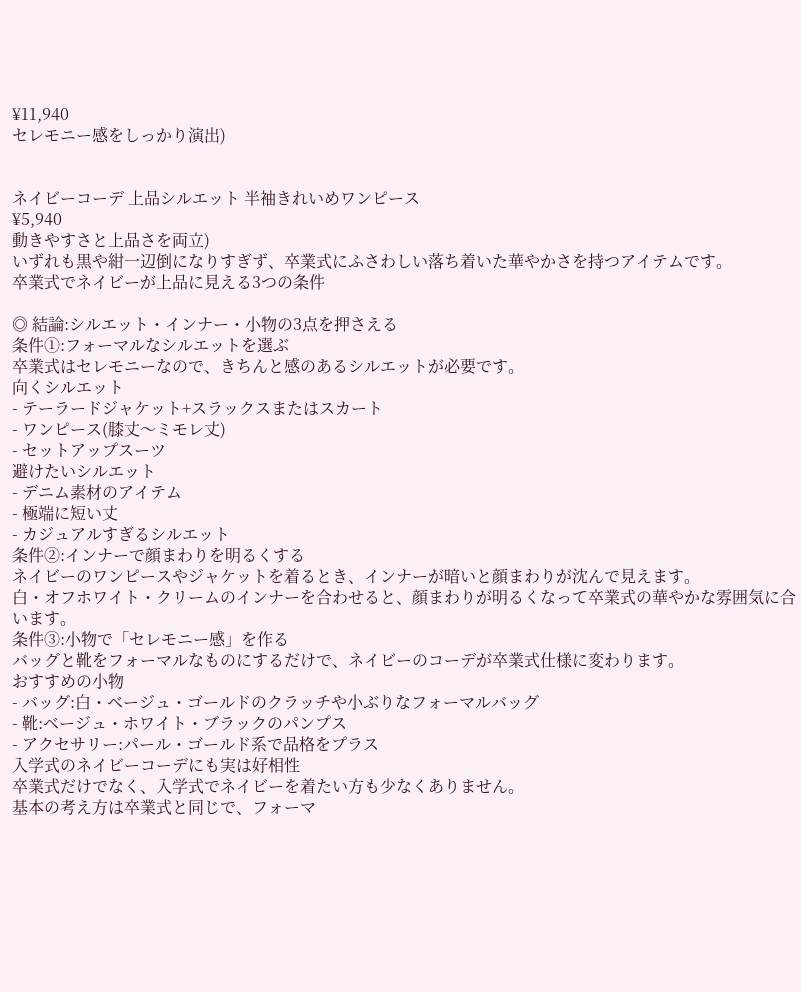¥11,940
セレモニー感をしっかり演出)


ネイビーコーデ 上品シルエット 半袖きれいめワンピース
¥5,940
動きやすさと上品さを両立)
いずれも黒や紺一辺倒になりすぎず、卒業式にふさわしい落ち着いた華やかさを持つアイテムです。
卒業式でネイビーが上品に見える3つの条件

◎ 結論:シルエット・インナー・小物の3点を押さえる
条件①:フォーマルなシルエットを選ぶ
卒業式はセレモニーなので、きちんと感のあるシルエットが必要です。
向くシルエット
- テーラードジャケット+スラックスまたはスカート
- ワンピース(膝丈〜ミモレ丈)
- セットアップスーツ
避けたいシルエット
- デニム素材のアイテム
- 極端に短い丈
- カジュアルすぎるシルエット
条件②:インナーで顔まわりを明るくする
ネイビーのワンピースやジャケットを着るとき、インナーが暗いと顔まわりが沈んで見えます。
白・オフホワイト・クリームのインナーを合わせると、顔まわりが明るくなって卒業式の華やかな雰囲気に合います。
条件③:小物で「セレモニー感」を作る
バッグと靴をフォーマルなものにするだけで、ネイビーのコーデが卒業式仕様に変わります。
おすすめの小物
- バッグ:白・ベージュ・ゴールドのクラッチや小ぶりなフォーマルバッグ
- 靴:ベージュ・ホワイト・ブラックのパンプス
- アクセサリー:パール・ゴールド系で品格をプラス
入学式のネイビーコーデにも実は好相性
卒業式だけでなく、入学式でネイビーを着たい方も少なくありません。
基本の考え方は卒業式と同じで、フォーマ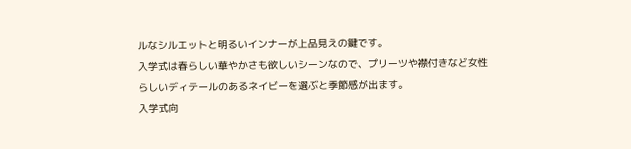ルなシルエットと明るいインナーが上品見えの鍵です。
入学式は春らしい華やかさも欲しいシーンなので、プリーツや襟付きなど女性らしいディテールのあるネイビーを選ぶと季節感が出ます。
入学式向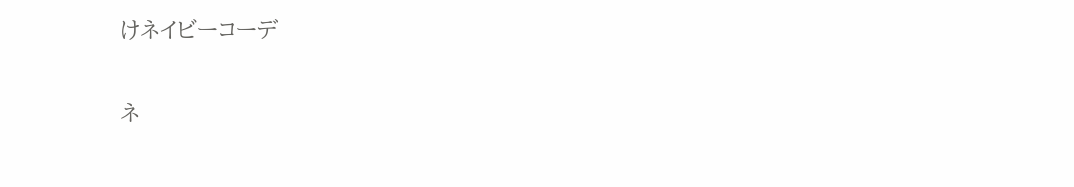けネイビーコーデ

ネ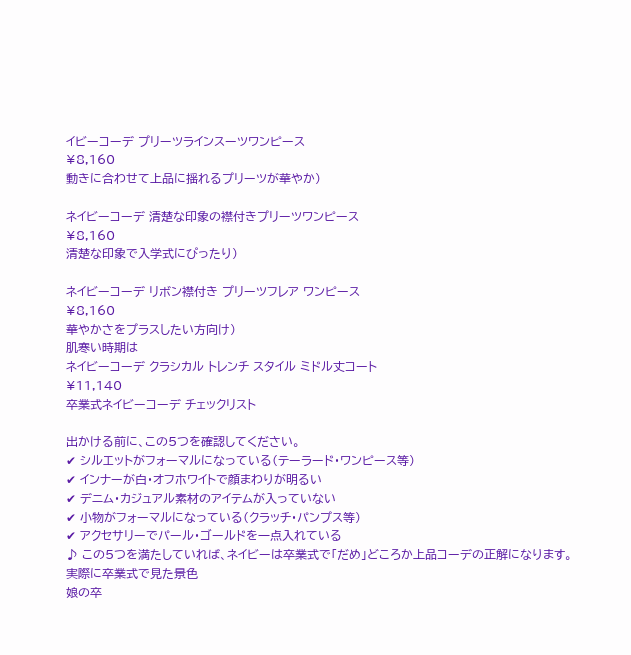イビーコーデ プリーツラインスーツワンピース
¥8,160
動きに合わせて上品に揺れるプリーツが華やか)

ネイビーコーデ 清楚な印象の襟付きプリーツワンピース
¥8,160
清楚な印象で入学式にぴったり)

ネイビーコーデ リボン襟付き プリーツフレア ワンピース
¥8,160
華やかさをプラスしたい方向け)
肌寒い時期は
ネイビーコーデ クラシカル トレンチ スタイル ミドル丈コート
¥11,140
卒業式ネイビーコーデ チェックリスト

出かける前に、この5つを確認してください。
✔ シルエットがフォーマルになっている(テーラード・ワンピース等)
✔ インナーが白・オフホワイトで顔まわりが明るい
✔ デニム・カジュアル素材のアイテムが入っていない
✔ 小物がフォーマルになっている(クラッチ・パンプス等)
✔ アクセサリーでパール・ゴールドを一点入れている
♪ この5つを満たしていれば、ネイビーは卒業式で「だめ」どころか上品コーデの正解になります。
実際に卒業式で見た景色
娘の卒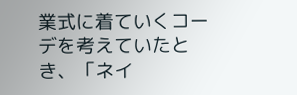業式に着ていくコーデを考えていたとき、「ネイ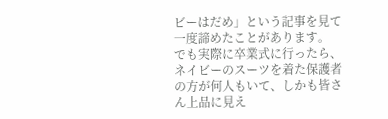ビーはだめ」という記事を見て一度諦めたことがあります。
でも実際に卒業式に行ったら、ネイビーのスーツを着た保護者の方が何人もいて、しかも皆さん上品に見え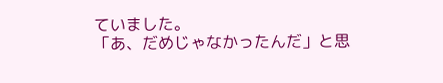ていました。
「あ、だめじゃなかったんだ」と思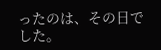ったのは、その日でした。